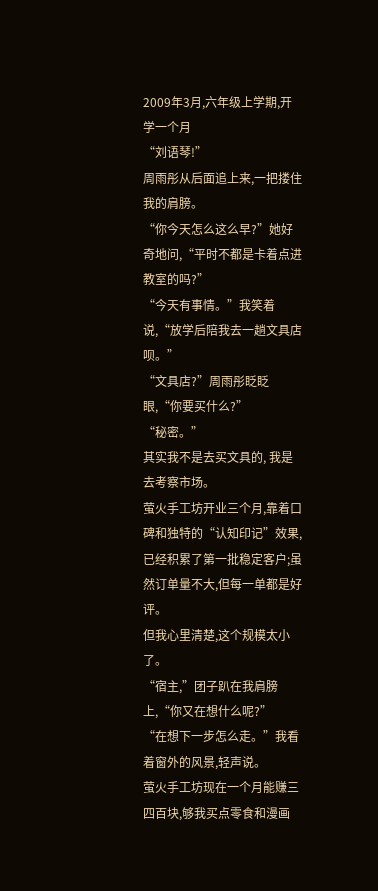2009年3月,六年级上学期,开学一个月
“刘语琴!”
周雨彤从后面追上来,一把搂住我的肩膀。
“你今天怎么这么早?”她好奇地问,“平时不都是卡着点进教室的吗?”
“今天有事情。”我笑着说,“放学后陪我去一趟文具店呗。”
“文具店?”周雨彤眨眨眼,“你要买什么?”
“秘密。”
其实我不是去买文具的, 我是去考察市场。
萤火手工坊开业三个月,靠着口碑和独特的“认知印记”效果,已经积累了第一批稳定客户;虽然订单量不大,但每一单都是好评。
但我心里清楚,这个规模太小了。
“宿主,”团子趴在我肩膀上,“你又在想什么呢?”
“在想下一步怎么走。”我看着窗外的风景,轻声说。
萤火手工坊现在一个月能赚三四百块,够我买点零食和漫画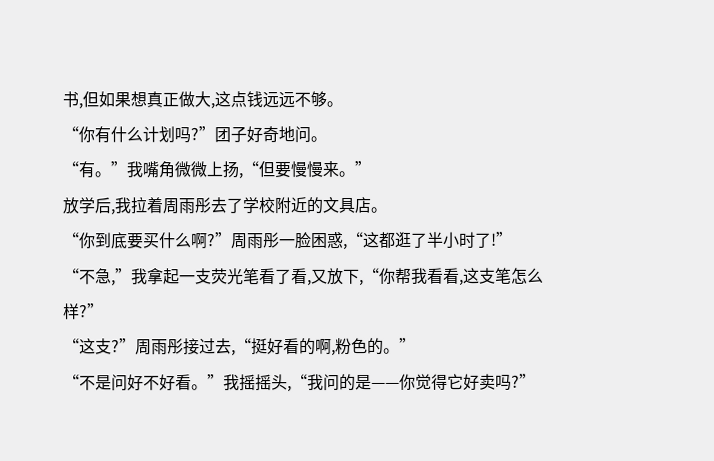书,但如果想真正做大,这点钱远远不够。
“你有什么计划吗?”团子好奇地问。
“有。”我嘴角微微上扬,“但要慢慢来。”
放学后,我拉着周雨彤去了学校附近的文具店。
“你到底要买什么啊?”周雨彤一脸困惑,“这都逛了半小时了!”
“不急,”我拿起一支荧光笔看了看,又放下,“你帮我看看,这支笔怎么样?”
“这支?”周雨彤接过去,“挺好看的啊,粉色的。”
“不是问好不好看。”我摇摇头,“我问的是——你觉得它好卖吗?”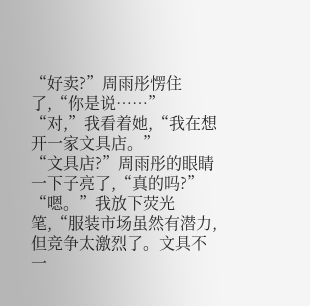“好卖?”周雨彤愣住了,“你是说……”
“对,”我看着她,“我在想开一家文具店。”
“文具店?”周雨彤的眼睛一下子亮了,“真的吗?”
“嗯。”我放下荧光笔,“服装市场虽然有潜力,但竞争太激烈了。文具不一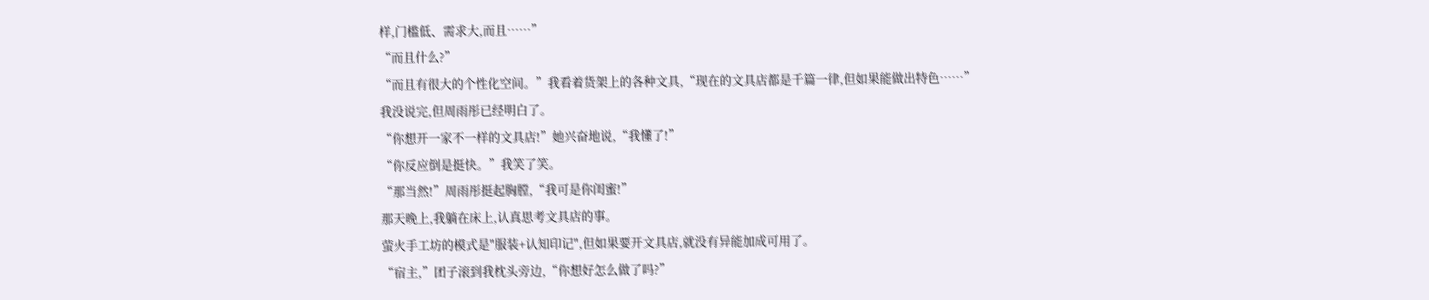样,门槛低、需求大,而且……”
“而且什么?”
“而且有很大的个性化空间。”我看着货架上的各种文具,“现在的文具店都是千篇一律,但如果能做出特色……”
我没说完,但周雨彤已经明白了。
“你想开一家不一样的文具店!”她兴奋地说,“我懂了!”
“你反应倒是挺快。”我笑了笑。
“那当然!”周雨彤挺起胸膛,“我可是你闺蜜!”
那天晚上,我躺在床上,认真思考文具店的事。
萤火手工坊的模式是"服装+认知印记",但如果要开文具店,就没有异能加成可用了。
“宿主,”团子滚到我枕头旁边,“你想好怎么做了吗?”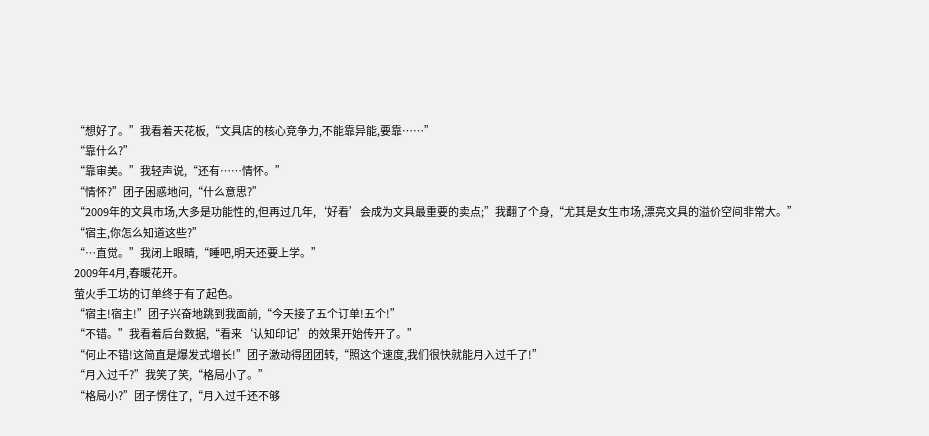“想好了。”我看着天花板,“文具店的核心竞争力,不能靠异能,要靠……”
“靠什么?”
“靠审美。”我轻声说,“还有……情怀。”
“情怀?”团子困惑地问,“什么意思?”
“2009年的文具市场,大多是功能性的,但再过几年,‘好看’会成为文具最重要的卖点;”我翻了个身,“尤其是女生市场,漂亮文具的溢价空间非常大。”
“宿主,你怎么知道这些?”
“…直觉。”我闭上眼睛,“睡吧,明天还要上学。”
2009年4月,春暖花开。
萤火手工坊的订单终于有了起色。
“宿主!宿主!”团子兴奋地跳到我面前,“今天接了五个订单!五个!”
“不错。”我看着后台数据,“看来‘认知印记’的效果开始传开了。”
“何止不错!这简直是爆发式增长!”团子激动得团团转,“照这个速度,我们很快就能月入过千了!”
“月入过千?”我笑了笑,“格局小了。”
“格局小?”团子愣住了,“月入过千还不够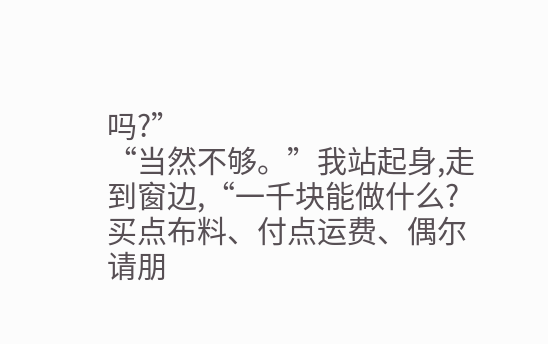吗?”
“当然不够。”我站起身,走到窗边,“一千块能做什么?买点布料、付点运费、偶尔请朋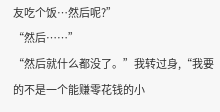友吃个饭…然后呢?”
“然后……”
“然后就什么都没了。”我转过身,“我要的不是一个能赚零花钱的小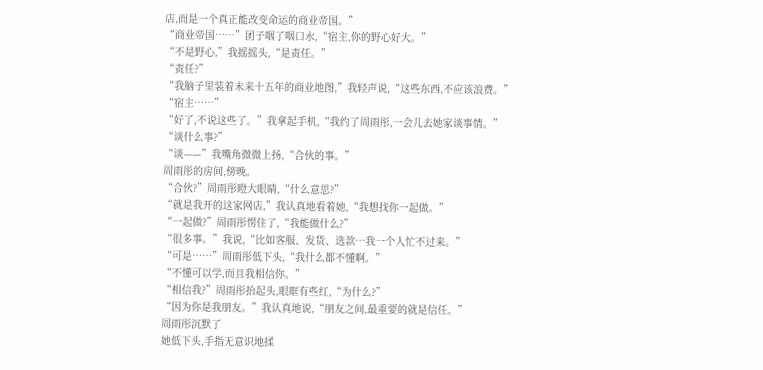店,而是一个真正能改变命运的商业帝国。”
“商业帝国……”团子咽了咽口水,“宿主,你的野心好大。”
“不是野心,”我摇摇头,“是责任。”
“责任?”
“我脑子里装着未来十五年的商业地图,”我轻声说,“这些东西,不应该浪费。”
“宿主……”
“好了,不说这些了。”我拿起手机,“我约了周雨彤,一会儿去她家谈事情。”
“谈什么事?”
“谈——”我嘴角微微上扬,“合伙的事。”
周雨彤的房间,傍晚。
“合伙?”周雨彤瞪大眼睛,“什么意思?”
“就是我开的这家网店,”我认真地看着她,“我想找你一起做。”
“一起做?”周雨彤愣住了,“我能做什么?”
“很多事。”我说,“比如客服、发货、选款…我一个人忙不过来。”
“可是……”周雨彤低下头,“我什么都不懂啊。”
“不懂可以学,而且我相信你。”
“相信我?”周雨彤抬起头,眼眶有些红,“为什么?”
“因为你是我朋友。”我认真地说,“朋友之间,最重要的就是信任。”
周雨彤沉默了
她低下头,手指无意识地揉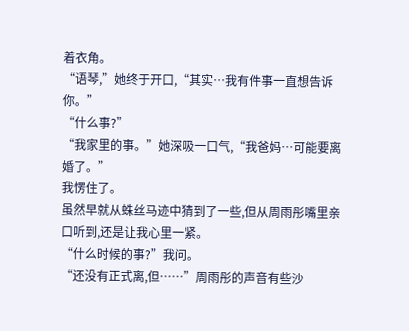着衣角。
“语琴,”她终于开口,“其实…我有件事一直想告诉你。”
“什么事?”
“我家里的事。”她深吸一口气,“我爸妈…可能要离婚了。”
我愣住了。
虽然早就从蛛丝马迹中猜到了一些,但从周雨彤嘴里亲口听到,还是让我心里一紧。
“什么时候的事?”我问。
“还没有正式离,但……”周雨彤的声音有些沙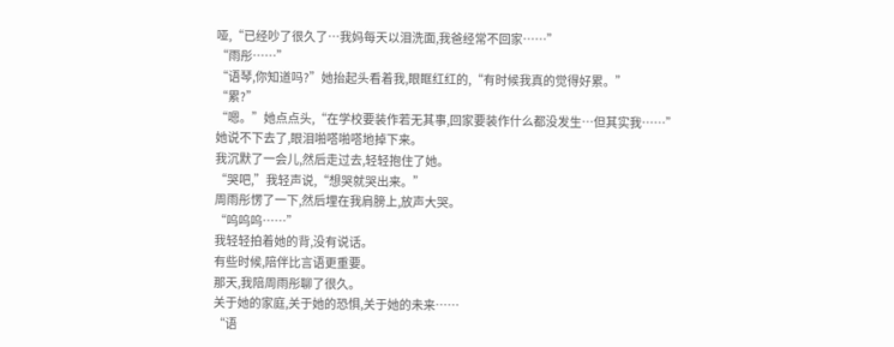哑,“已经吵了很久了…我妈每天以泪洗面,我爸经常不回家……”
“雨彤……”
“语琴,你知道吗?”她抬起头看着我,眼眶红红的,“有时候我真的觉得好累。”
“累?”
“嗯。”她点点头,“在学校要装作若无其事,回家要装作什么都没发生…但其实我……”
她说不下去了,眼泪啪嗒啪嗒地掉下来。
我沉默了一会儿,然后走过去,轻轻抱住了她。
“哭吧,”我轻声说,“想哭就哭出来。”
周雨彤愣了一下,然后埋在我肩膀上,放声大哭。
“呜呜呜……”
我轻轻拍着她的背,没有说话。
有些时候,陪伴比言语更重要。
那天,我陪周雨彤聊了很久。
关于她的家庭,关于她的恐惧,关于她的未来……
“语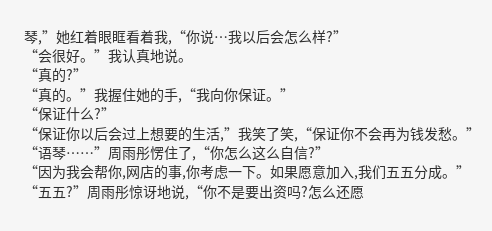琴,”她红着眼眶看着我,“你说…我以后会怎么样?”
“会很好。”我认真地说。
“真的?”
“真的。”我握住她的手,“我向你保证。”
“保证什么?”
“保证你以后会过上想要的生活,”我笑了笑,“保证你不会再为钱发愁。”
“语琴……”周雨彤愣住了,“你怎么这么自信?”
“因为我会帮你,网店的事,你考虑一下。如果愿意加入,我们五五分成。”
“五五?”周雨彤惊讶地说,“你不是要出资吗?怎么还愿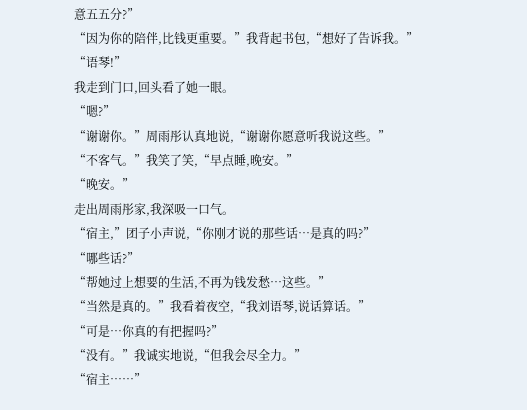意五五分?”
“因为你的陪伴,比钱更重要。”我背起书包,“想好了告诉我。”
“语琴!”
我走到门口,回头看了她一眼。
“嗯?”
“谢谢你。”周雨彤认真地说,“谢谢你愿意听我说这些。”
“不客气。”我笑了笑,“早点睡,晚安。”
“晚安。”
走出周雨彤家,我深吸一口气。
“宿主,”团子小声说,“你刚才说的那些话…是真的吗?”
“哪些话?”
“帮她过上想要的生活,不再为钱发愁…这些。”
“当然是真的。”我看着夜空,“我刘语琴,说话算话。”
“可是…你真的有把握吗?”
“没有。”我诚实地说,“但我会尽全力。”
“宿主……”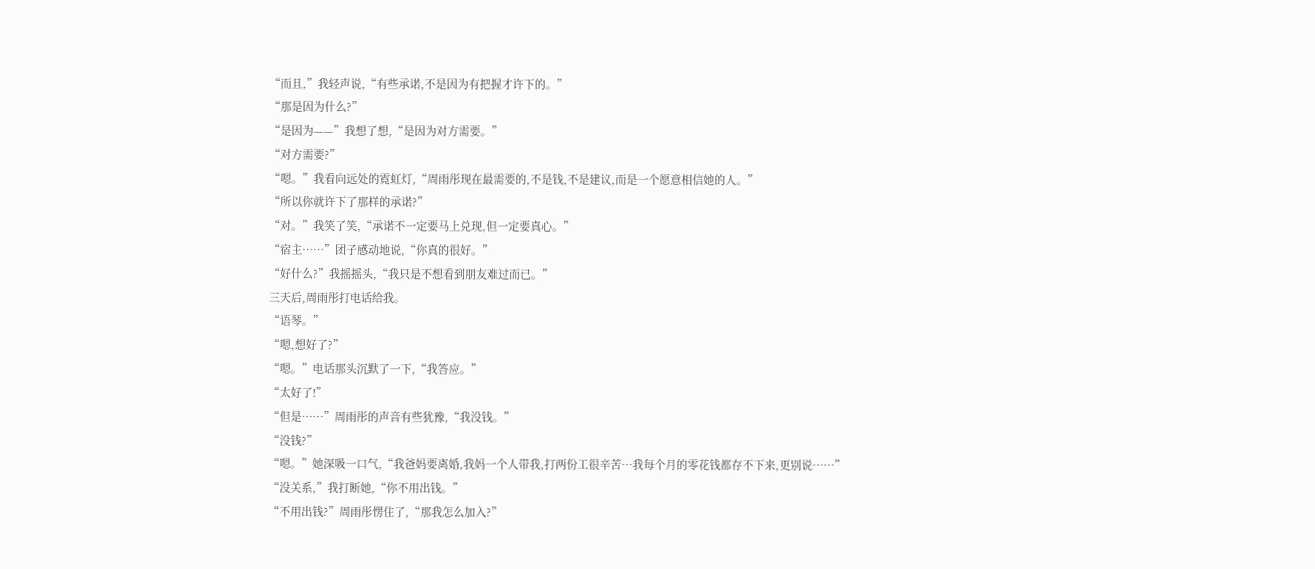“而且,”我轻声说,“有些承诺,不是因为有把握才许下的。”
“那是因为什么?”
“是因为——”我想了想,“是因为对方需要。”
“对方需要?”
“嗯。”我看向远处的霓虹灯,“周雨彤现在最需要的,不是钱,不是建议,而是一个愿意相信她的人。”
“所以你就许下了那样的承诺?”
“对。”我笑了笑,“承诺不一定要马上兑现,但一定要真心。”
“宿主……”团子感动地说,“你真的很好。”
“好什么?”我摇摇头,“我只是不想看到朋友难过而已。”
三天后,周雨彤打电话给我。
“语琴。”
“嗯,想好了?”
“嗯。”电话那头沉默了一下,“我答应。”
“太好了!”
“但是……”周雨彤的声音有些犹豫,“我没钱。”
“没钱?”
“嗯。”她深吸一口气,“我爸妈要离婚,我妈一个人带我,打两份工很辛苦…我每个月的零花钱都存不下来,更别说……”
“没关系,”我打断她,“你不用出钱。”
“不用出钱?”周雨彤愣住了,“那我怎么加入?”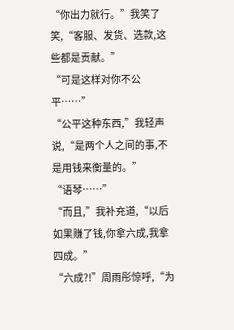“你出力就行。”我笑了笑,“客服、发货、选款,这些都是贡献。”
“可是这样对你不公平……”
“公平这种东西,”我轻声说,“是两个人之间的事,不是用钱来衡量的。”
“语琴……”
“而且,”我补充道,“以后如果赚了钱,你拿六成,我拿四成。”
“六成?!”周雨彤惊呼,“为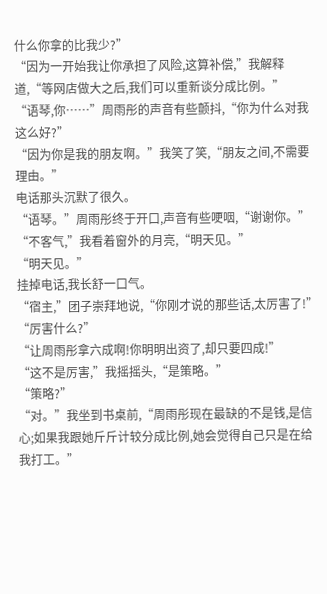什么你拿的比我少?”
“因为一开始我让你承担了风险,这算补偿,”我解释道,“等网店做大之后,我们可以重新谈分成比例。”
“语琴,你……”周雨彤的声音有些颤抖,“你为什么对我这么好?”
“因为你是我的朋友啊。”我笑了笑,“朋友之间,不需要理由。”
电话那头沉默了很久。
“语琴。”周雨彤终于开口,声音有些哽咽,“谢谢你。”
“不客气,”我看着窗外的月亮,“明天见。”
“明天见。”
挂掉电话,我长舒一口气。
“宿主,”团子崇拜地说,“你刚才说的那些话,太厉害了!”
“厉害什么?”
“让周雨彤拿六成啊!你明明出资了,却只要四成!”
“这不是厉害,”我摇摇头,“是策略。”
“策略?”
“对。”我坐到书桌前,“周雨彤现在最缺的不是钱,是信心;如果我跟她斤斤计较分成比例,她会觉得自己只是在给我打工。”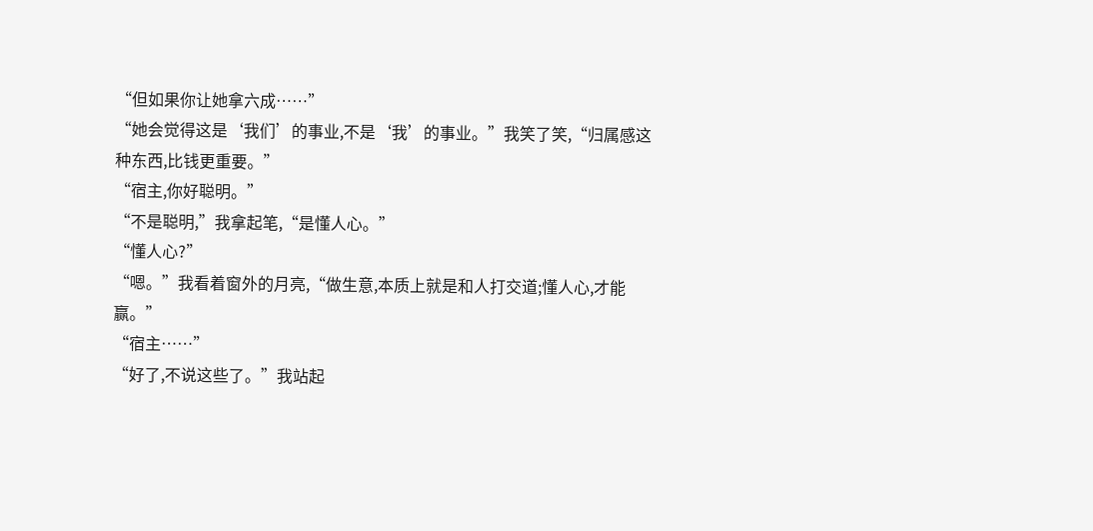“但如果你让她拿六成……”
“她会觉得这是‘我们’的事业,不是‘我’的事业。”我笑了笑,“归属感这种东西,比钱更重要。”
“宿主,你好聪明。”
“不是聪明,”我拿起笔,“是懂人心。”
“懂人心?”
“嗯。”我看着窗外的月亮,“做生意,本质上就是和人打交道;懂人心,才能赢。”
“宿主……”
“好了,不说这些了。”我站起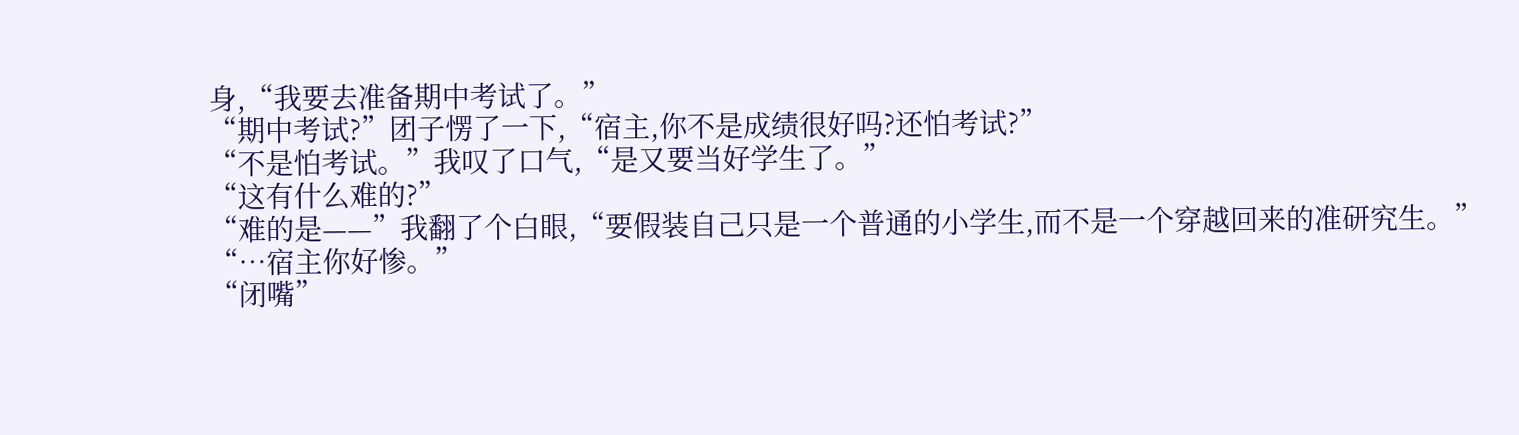身,“我要去准备期中考试了。”
“期中考试?”团子愣了一下,“宿主,你不是成绩很好吗?还怕考试?”
“不是怕考试。”我叹了口气,“是又要当好学生了。”
“这有什么难的?”
“难的是——”我翻了个白眼,“要假装自己只是一个普通的小学生,而不是一个穿越回来的准研究生。”
“…宿主你好惨。”
“闭嘴”